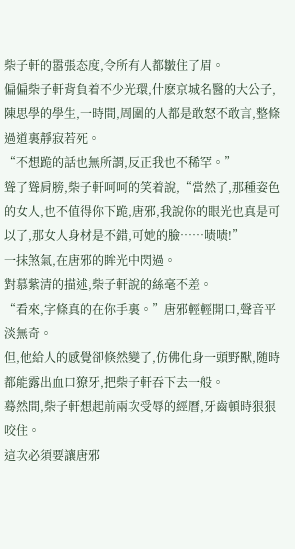柴子軒的嚣張态度,令所有人都皺住了眉。
偏偏柴子軒背負着不少光環,什麽京城名醫的大公子,陳思學的學生,一時間,周圍的人都是敢怒不敢言,整條過道裏靜寂若死。
“不想跪的話也無所謂,反正我也不稀罕。”
聳了聳肩膀,柴子軒呵呵的笑着說,“當然了,那種姿色的女人,也不值得你下跪,唐邪,我說你的眼光也真是可以了,那女人身材是不錯,可她的臉……啧啧!”
一抹煞氣,在唐邪的眸光中閃過。
對慕紫清的描述,柴子軒說的絲毫不差。
“看來,字條真的在你手裏。”唐邪輕輕開口,聲音平淡無奇。
但,他給人的感覺卻倏然變了,仿佛化身一頭野獸,随時都能露出血口獠牙,把柴子軒吞下去一般。
蓦然間,柴子軒想起前兩次受辱的經曆,牙齒頓時狠狠咬住。
這次必須要讓唐邪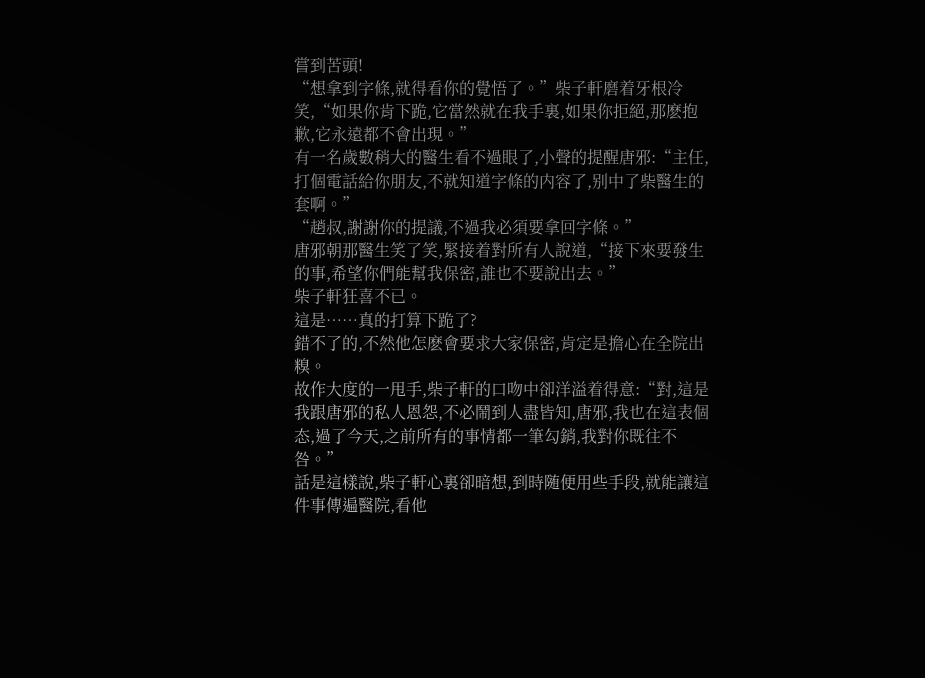嘗到苦頭!
“想拿到字條,就得看你的覺悟了。”柴子軒磨着牙根冷笑,“如果你肯下跪,它當然就在我手裏,如果你拒絕,那麽抱歉,它永遠都不會出現。”
有一名歲數稍大的醫生看不過眼了,小聲的提醒唐邪:“主任,打個電話給你朋友,不就知道字條的内容了,别中了柴醫生的套啊。”
“趙叔,謝謝你的提議,不過我必須要拿回字條。”
唐邪朝那醫生笑了笑,緊接着對所有人說道,“接下來要發生的事,希望你們能幫我保密,誰也不要說出去。”
柴子軒狂喜不已。
這是……真的打算下跪了?
錯不了的,不然他怎麽會要求大家保密,肯定是擔心在全院出糗。
故作大度的一甩手,柴子軒的口吻中卻洋溢着得意:“對,這是我跟唐邪的私人恩怨,不必鬧到人盡皆知,唐邪,我也在這表個态,過了今天,之前所有的事情都一筆勾銷,我對你既往不咎。”
話是這樣說,柴子軒心裏卻暗想,到時随便用些手段,就能讓這件事傳遍醫院,看他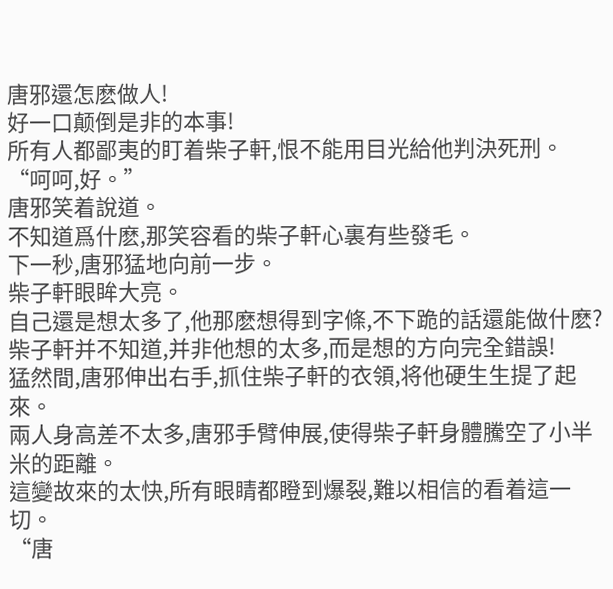唐邪還怎麽做人!
好一口颠倒是非的本事!
所有人都鄙夷的盯着柴子軒,恨不能用目光給他判決死刑。
“呵呵,好。”
唐邪笑着說道。
不知道爲什麽,那笑容看的柴子軒心裏有些發毛。
下一秒,唐邪猛地向前一步。
柴子軒眼眸大亮。
自己還是想太多了,他那麽想得到字條,不下跪的話還能做什麽?
柴子軒并不知道,并非他想的太多,而是想的方向完全錯誤!
猛然間,唐邪伸出右手,抓住柴子軒的衣領,将他硬生生提了起來。
兩人身高差不太多,唐邪手臂伸展,使得柴子軒身體騰空了小半米的距離。
這變故來的太快,所有眼睛都瞪到爆裂,難以相信的看着這一切。
“唐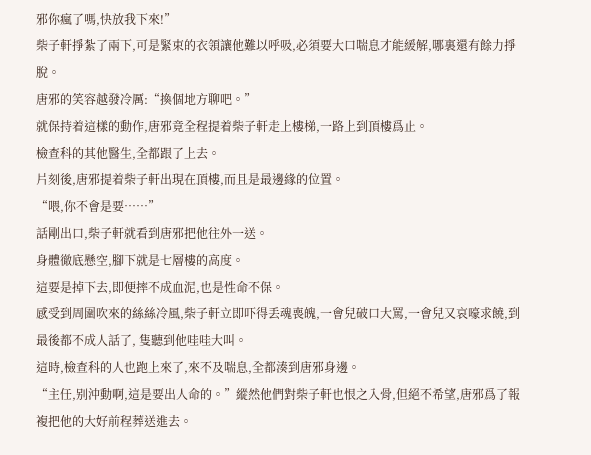邪你瘋了嗎,快放我下來!”
柴子軒掙紮了兩下,可是緊束的衣領讓他難以呼吸,必須要大口喘息才能緩解,哪裏還有餘力掙脫。
唐邪的笑容越發冷厲:“換個地方聊吧。”
就保持着這樣的動作,唐邪竟全程提着柴子軒走上樓梯,一路上到頂樓爲止。
檢查科的其他醫生,全都跟了上去。
片刻後,唐邪提着柴子軒出現在頂樓,而且是最邊緣的位置。
“喂,你不會是要……”
話剛出口,柴子軒就看到唐邪把他往外一送。
身體徹底懸空,腳下就是七層樓的高度。
這要是掉下去,即便摔不成血泥,也是性命不保。
感受到周圍吹來的絲絲冷風,柴子軒立即吓得丢魂喪魄,一會兒破口大罵,一會兒又哀嚎求饒,到最後都不成人話了, 隻聽到他哇哇大叫。
這時,檢查科的人也跑上來了,來不及喘息,全都湊到唐邪身邊。
“主任,别沖動啊,這是要出人命的。”縱然他們對柴子軒也恨之入骨,但絕不希望,唐邪爲了報複把他的大好前程葬送進去。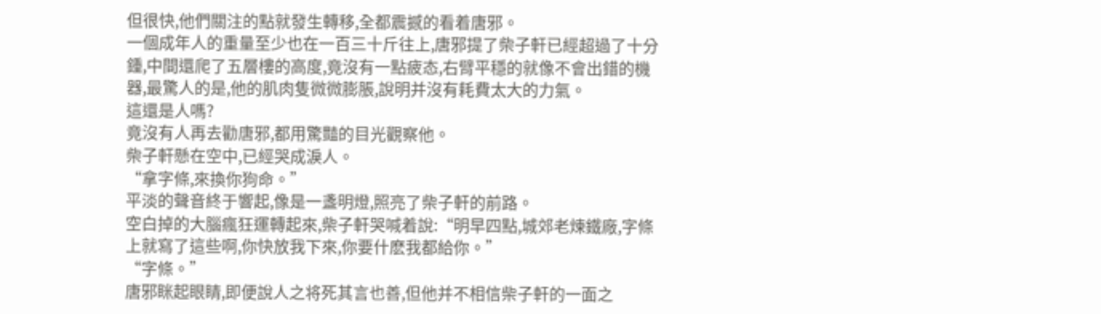但很快,他們關注的點就發生轉移,全都震撼的看着唐邪。
一個成年人的重量至少也在一百三十斤往上,唐邪提了柴子軒已經超過了十分鍾,中間還爬了五層樓的高度,竟沒有一點疲态,右臂平穩的就像不會出錯的機器,最驚人的是,他的肌肉隻微微膨脹,說明并沒有耗費太大的力氣。
這還是人嗎?
竟沒有人再去勸唐邪,都用驚豔的目光觀察他。
柴子軒懸在空中,已經哭成淚人。
“拿字條,來換你狗命。”
平淡的聲音終于響起,像是一盞明燈,照亮了柴子軒的前路。
空白掉的大腦瘋狂運轉起來,柴子軒哭喊着說:“明早四點,城郊老煉鐵廠,字條上就寫了這些啊,你快放我下來,你要什麽我都給你。”
“字條。”
唐邪眯起眼睛,即便說人之将死其言也善,但他并不相信柴子軒的一面之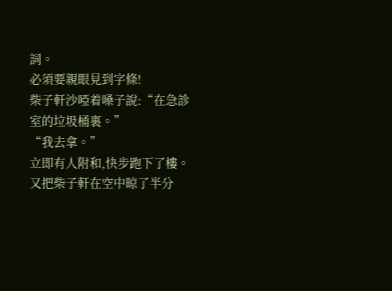詞。
必須要親眼見到字條!
柴子軒沙啞着嗓子說:“在急診室的垃圾桶裏。”
“我去拿。”
立即有人附和,快步跑下了樓。
又把柴子軒在空中晾了半分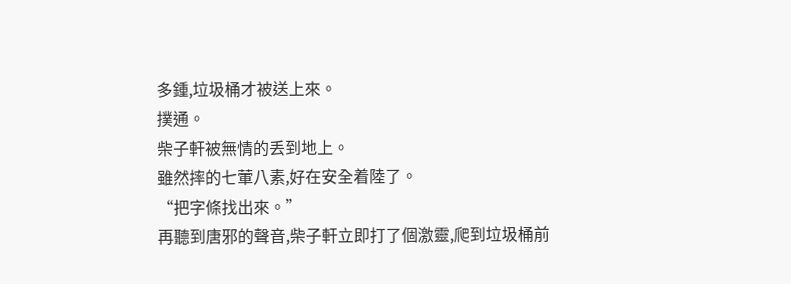多鍾,垃圾桶才被送上來。
撲通。
柴子軒被無情的丢到地上。
雖然摔的七葷八素,好在安全着陸了。
“把字條找出來。”
再聽到唐邪的聲音,柴子軒立即打了個激靈,爬到垃圾桶前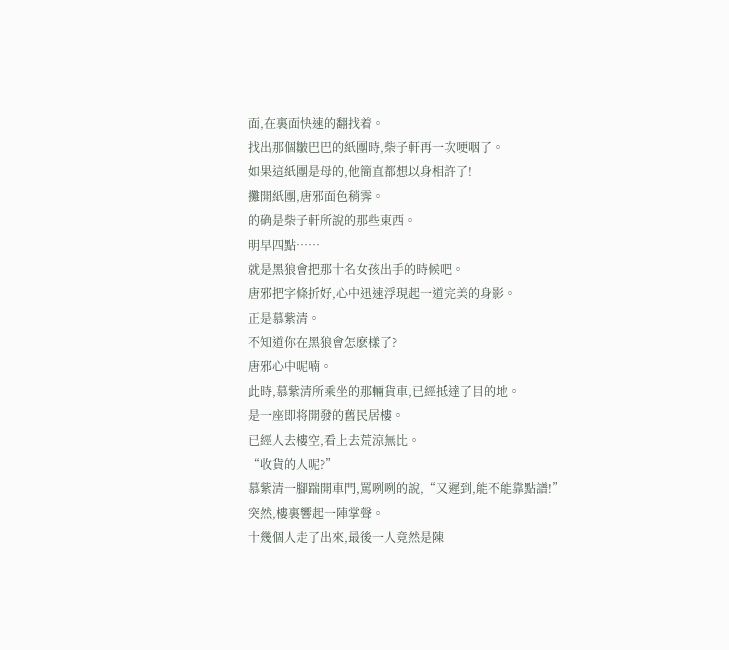面,在裏面快速的翻找着。
找出那個皺巴巴的紙團時,柴子軒再一次哽咽了。
如果這紙團是母的,他簡直都想以身相許了!
攤開紙團,唐邪面色稍霁。
的确是柴子軒所說的那些東西。
明早四點……
就是黑狼會把那十名女孩出手的時候吧。
唐邪把字條折好,心中迅速浮現起一道完美的身影。
正是慕紫清。
不知道你在黑狼會怎麽樣了?
唐邪心中呢喃。
此時,慕紫清所乘坐的那輛貨車,已經抵達了目的地。
是一座即将開發的舊民居樓。
已經人去樓空,看上去荒涼無比。
“收貨的人呢?”
慕紫清一腳踹開車門,罵咧咧的說,“又遲到,能不能靠點譜!”
突然,樓裏響起一陣掌聲。
十幾個人走了出來,最後一人竟然是陳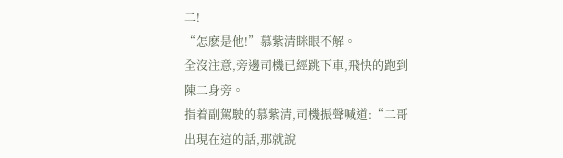二!
“怎麽是他!”慕紫清眯眼不解。
全沒注意,旁邊司機已經跳下車,飛快的跑到陳二身旁。
指着副駕駛的慕紫清,司機振聲喊道:“二哥出現在這的話,那就說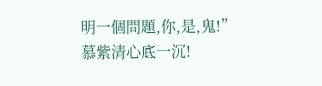明一個問題,你,是,鬼!”
慕紫清心底一沉!